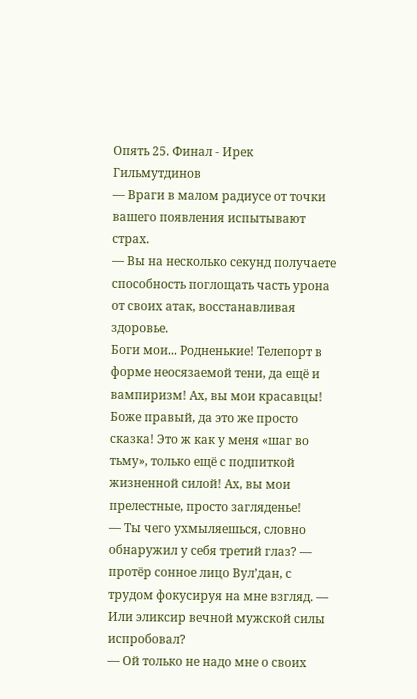Опять 25. Финал - Ирек Гильмутдинов
— Враги в малом радиусе от точки вашего появления испытывают страх.
— Вы на несколько секунд получаете способность поглощать часть урона от своих атак, восстанавливая здоровье.
Боги мои... Родненькие! Телепорт в форме неосязаемой тени, да ещё и вампиризм! Ах, вы мои красавцы!
Боже правый, да это же просто сказка! Это ж как у меня «шаг во тьму», только ещё с подпиткой жизненной силой! Ах, вы мои прелестные, просто загляденье!
— Ты чего ухмыляешься, словно обнаружил у себя третий глаз? — протёр сонное лицо Вул’дан, с трудом фокусируя на мне взгляд. — Или эликсир вечной мужской силы испробовал?
— Ой только не надо мне о своих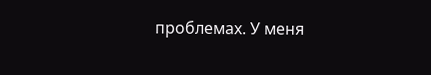проблемах. У меня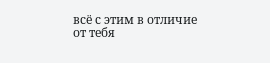всё с этим в отличие от тебя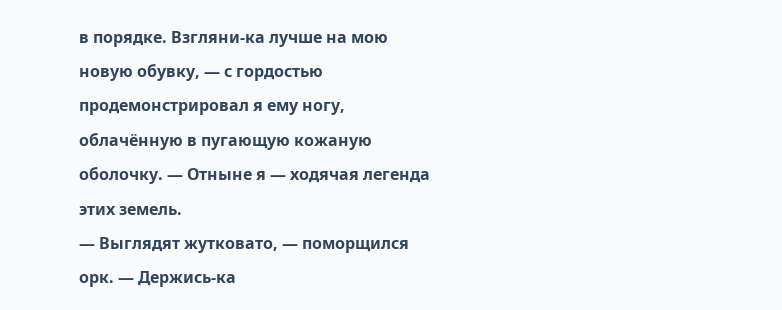в порядке. Взгляни-ка лучше на мою новую обувку, — с гордостью продемонстрировал я ему ногу, облачённую в пугающую кожаную оболочку. — Отныне я — ходячая легенда этих земель.
— Выглядят жутковато, — поморщился орк. — Держись-ка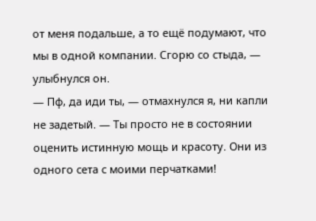от меня подальше, а то ещё подумают, что мы в одной компании. Сгорю со стыда, — улыбнулся он.
— Пф, да иди ты, — отмахнулся я, ни капли не задетый. — Ты просто не в состоянии оценить истинную мощь и красоту. Они из одного сета с моими перчатками!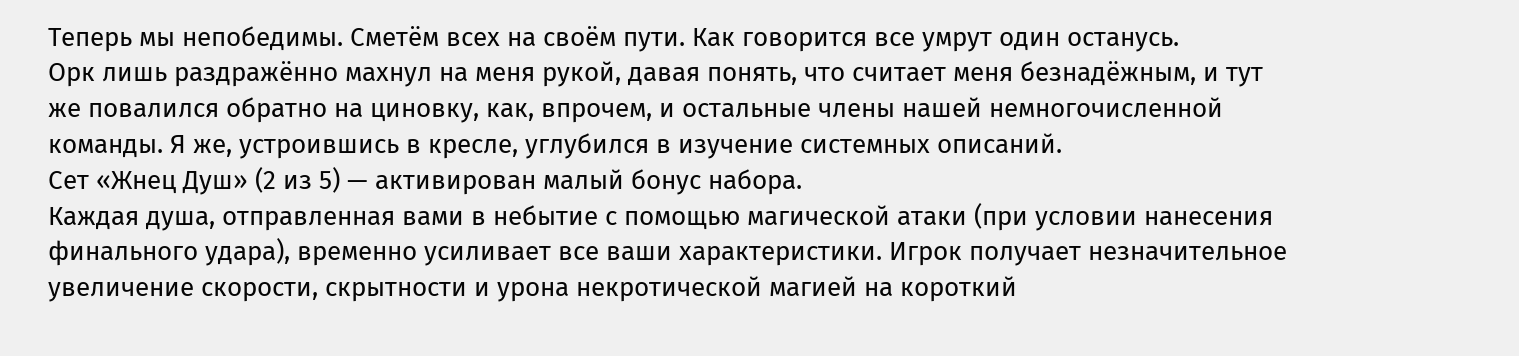Теперь мы непобедимы. Сметём всех на своём пути. Как говорится все умрут один останусь.
Орк лишь раздражённо махнул на меня рукой, давая понять, что считает меня безнадёжным, и тут же повалился обратно на циновку, как, впрочем, и остальные члены нашей немногочисленной команды. Я же, устроившись в кресле, углубился в изучение системных описаний.
Сет «Жнец Душ» (2 из 5) — активирован малый бонус набора.
Каждая душа, отправленная вами в небытие с помощью магической атаки (при условии нанесения финального удара), временно усиливает все ваши характеристики. Игрок получает незначительное увеличение скорости, скрытности и урона некротической магией на короткий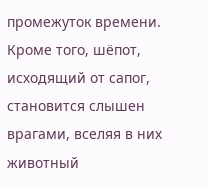промежуток времени. Кроме того, шёпот, исходящий от сапог, становится слышен врагами, вселяя в них животный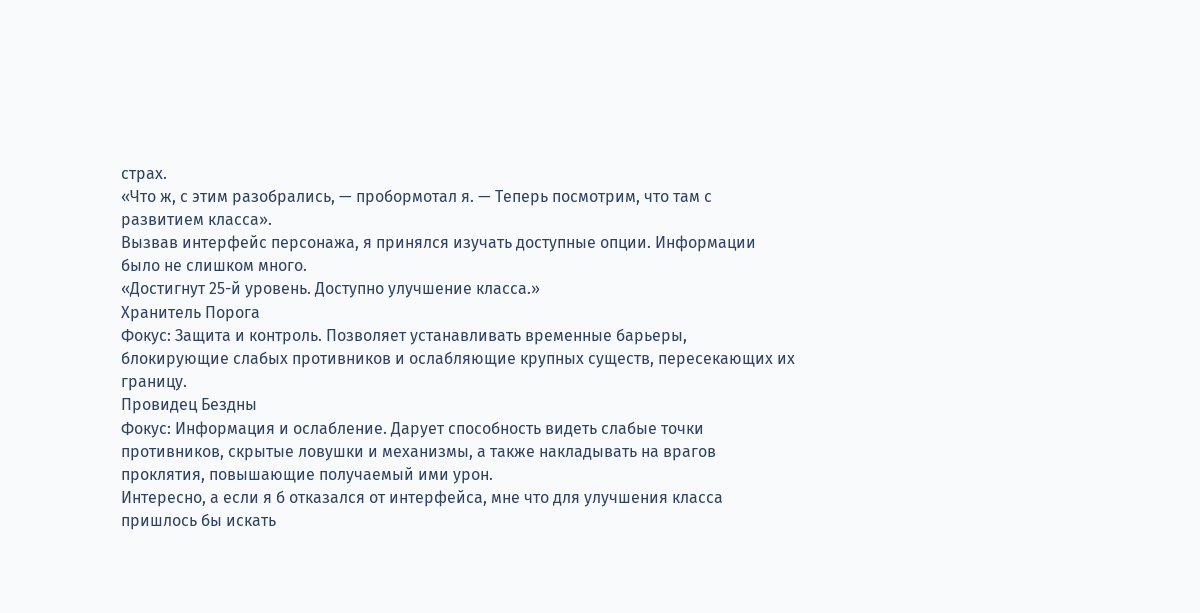страх.
«Что ж, с этим разобрались, — пробормотал я. — Теперь посмотрим, что там с развитием класса».
Вызвав интерфейс персонажа, я принялся изучать доступные опции. Информации было не слишком много.
«Достигнут 25-й уровень. Доступно улучшение класса.»
Хранитель Порога
Фокус: Защита и контроль. Позволяет устанавливать временные барьеры, блокирующие слабых противников и ослабляющие крупных существ, пересекающих их границу.
Провидец Бездны
Фокус: Информация и ослабление. Дарует способность видеть слабые точки противников, скрытые ловушки и механизмы, а также накладывать на врагов проклятия, повышающие получаемый ими урон.
Интересно, а если я б отказался от интерфейса, мне что для улучшения класса пришлось бы искать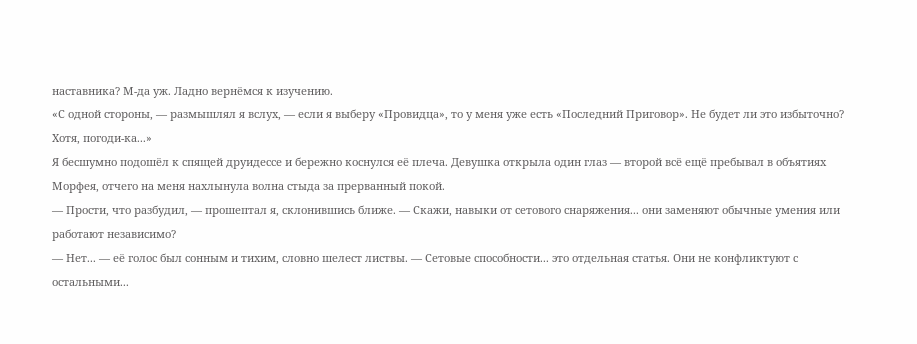наставника? М-да уж. Ладно вернёмся к изучению.
«С одной стороны, — размышлял я вслух, — если я выберу «Провидца», то у меня уже есть «Последний Приговор». Не будет ли это избыточно? Хотя, погоди-ка...»
Я бесшумно подошёл к спящей друидессе и бережно коснулся её плеча. Девушка открыла один глаз — второй всё ещё пребывал в объятиях Морфея, отчего на меня нахлынула волна стыда за прерванный покой.
— Прости, что разбудил, — прошептал я, склонившись ближе. — Скажи, навыки от сетового снаряжения... они заменяют обычные умения или работают независимо?
— Нет... — её голос был сонным и тихим, словно шелест листвы. — Сетовые способности... это отдельная статья. Они не конфликтуют с остальными...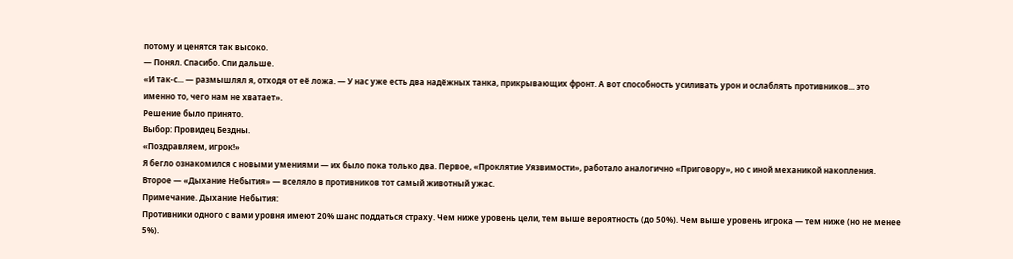потому и ценятся так высоко.
— Понял. Спасибо. Спи дальше.
«И так-с... — размышлял я, отходя от её ложа. — У нас уже есть два надёжных танка, прикрывающих фронт. А вот способность усиливать урон и ослаблять противников... это именно то, чего нам не хватает».
Решение было принято.
Выбор: Провидец Бездны.
«Поздравляем, игрок!»
Я бегло ознакомился с новыми умениями — их было пока только два. Первое, «Проклятие Уязвимости», работало аналогично «Приговору», но с иной механикой накопления. Второе — «Дыхание Небытия» — вселяло в противников тот самый животный ужас.
Примечание. Дыхание Небытия:
Противники одного с вами уровня имеют 20% шанс поддаться страху. Чем ниже уровень цели, тем выше вероятность (до 50%). Чем выше уровень игрока — тем ниже (но не менее 5%).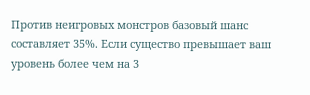Против неигровых монстров базовый шанс составляет 35%. Если существо превышает ваш уровень более чем на 3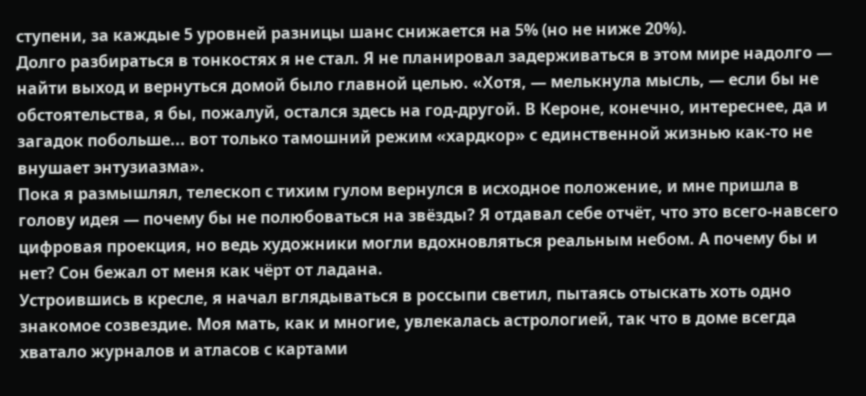ступени, за каждые 5 уровней разницы шанс снижается на 5% (но не ниже 20%).
Долго разбираться в тонкостях я не стал. Я не планировал задерживаться в этом мире надолго — найти выход и вернуться домой было главной целью. «Хотя, — мелькнула мысль, — если бы не обстоятельства, я бы, пожалуй, остался здесь на год-другой. В Кероне, конечно, интереснее, да и загадок побольше... вот только тамошний режим «хардкор» с единственной жизнью как-то не внушает энтузиазма».
Пока я размышлял, телескоп с тихим гулом вернулся в исходное положение, и мне пришла в голову идея — почему бы не полюбоваться на звёзды? Я отдавал себе отчёт, что это всего-навсего цифровая проекция, но ведь художники могли вдохновляться реальным небом. А почему бы и нет? Сон бежал от меня как чёрт от ладана.
Устроившись в кресле, я начал вглядываться в россыпи светил, пытаясь отыскать хоть одно знакомое созвездие. Моя мать, как и многие, увлекалась астрологией, так что в доме всегда хватало журналов и атласов с картами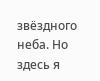звёздного неба. Но здесь я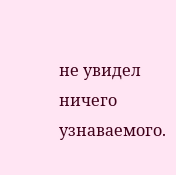не увидел ничего узнаваемого.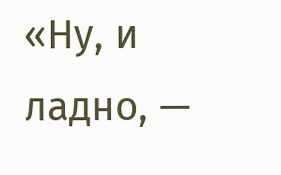«Ну, и ладно, —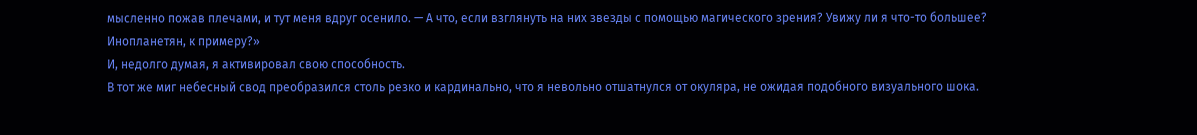мысленно пожав плечами, и тут меня вдруг осенило. — А что, если взглянуть на них звезды с помощью магического зрения? Увижу ли я что-то большее? Инопланетян, к примеру?»
И, недолго думая, я активировал свою способность.
В тот же миг небесный свод преобразился столь резко и кардинально, что я невольно отшатнулся от окуляра, не ожидая подобного визуального шока.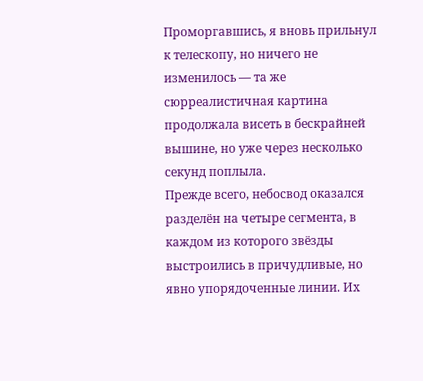Проморгавшись, я вновь прильнул к телескопу, но ничего не изменилось — та же сюрреалистичная картина продолжала висеть в бескрайней вышине, но уже через несколько секунд поплыла.
Прежде всего, небосвод оказался разделён на четыре сегмента, в каждом из которого звёзды выстроились в причудливые, но явно упорядоченные линии. Их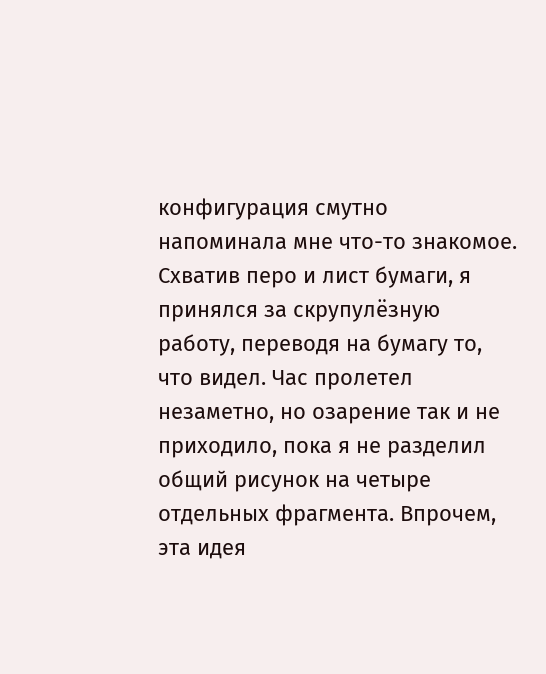конфигурация смутно напоминала мне что-то знакомое. Схватив перо и лист бумаги, я принялся за скрупулёзную работу, переводя на бумагу то, что видел. Час пролетел незаметно, но озарение так и не приходило, пока я не разделил общий рисунок на четыре отдельных фрагмента. Впрочем, эта идея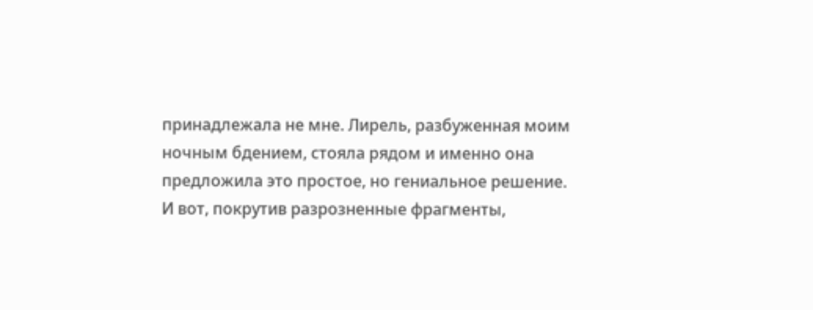принадлежала не мне. Лирель, разбуженная моим ночным бдением, стояла рядом и именно она предложила это простое, но гениальное решение.
И вот, покрутив разрозненные фрагменты,